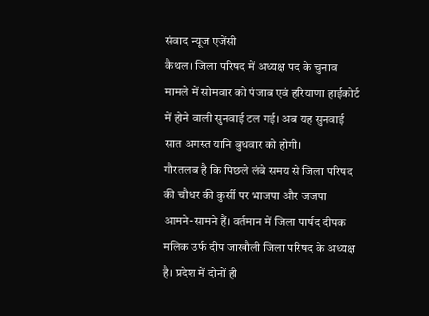संवाद न्यूज एजेंसी
कैथल। जिला परिषद में अध्यक्ष पद के चुनाव मामले में सोमवार को पंजाब एवं हरियाणा हाईकोर्ट में होने वाली सुनवाई टल गई। अब यह सुनवाई सात अगस्त यानि बुधवार को होगी।
गौरतलब है कि पिछले लंबे समय से जिला परिषद की चौधर की कुर्सी पर भाजपा और जजपा आमने-सामने हैं। वर्तमान में जिला पार्षद दीपक मलिक उर्फ दीप जाखौली जिला परिषद के अध्यक्ष है। प्रदेश में दोनों ही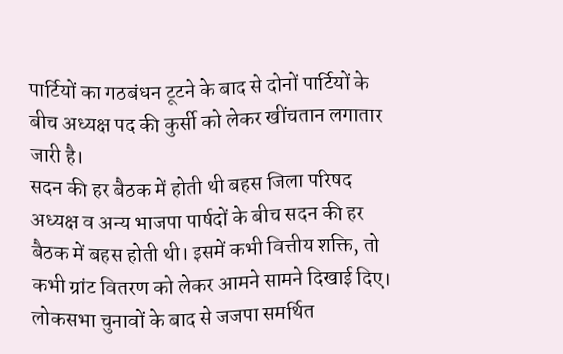पार्टियों का गठबंधन टूटने के बाद से दोनों पार्टियों के बीच अध्यक्ष पद की कुर्सी को लेकर खींचतान लगातार जारी है।
सदन की हर बैठक में होती थी बहस जिला परिषद अध्यक्ष व अन्य भाजपा पार्षदों के बीच सदन की हर बैठक में बहस होती थी। इसमें कभी वित्तीय शक्ति, तो कभी ग्रांट वितरण को लेकर आमने सामने दिखाई दिए। लोकसभा चुनावों के बाद से जजपा समर्थित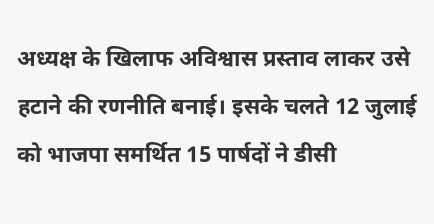अध्यक्ष के खिलाफ अविश्वास प्रस्ताव लाकर उसे हटाने की रणनीति बनाई। इसके चलते 12 जुलाई को भाजपा समर्थित 15 पार्षदों ने डीसी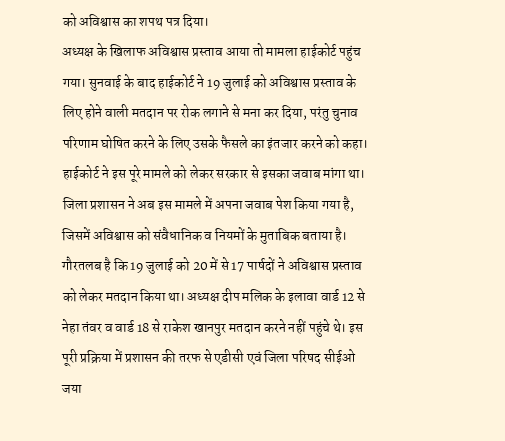को अविश्वास का शपथ पत्र दिया।
अध्यक्ष के खिलाफ अविश्वास प्रस्ताव आया तो मामला हाईकोर्ट पहुंच गया। सुनवाई के बाद हाईकोर्ट ने 19 जुलाई को अविश्वास प्रस्ताव के लिए होने वाली मतदान पर रोक लगाने से मना कर दिया, परंतु चुनाव परिणाम घोषित करने के लिए उसके फैसले का इंतजार करने को कहा। हाईकोर्ट ने इस पूरे मामले को लेकर सरकार से इसका जवाब मांगा था। जिला प्रशासन ने अब इस मामले में अपना जवाब पेश किया गया है, जिसमें अविश्वास को संवैधानिक व नियमों के मुताबिक बताया है।
गौरतलब है कि 19 जुलाई को 20 में से 17 पार्षदों ने अविश्वास प्रस्ताव को लेकर मतदान किया था। अध्यक्ष दीप मलिक के इलावा वार्ड 12 से नेहा तंवर व वार्ड 18 से राकेश खानपुर मतदान करने नहीं पहुंचे थे। इस पूरी प्रक्रिया में प्रशासन की तरफ से एडीसी एवं जिला परिषद सीईओ जया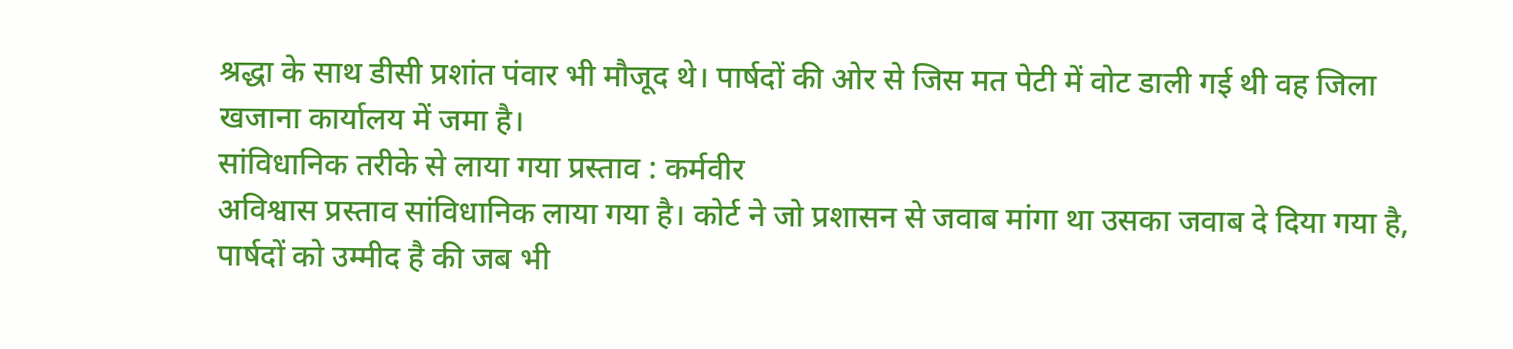श्रद्धा के साथ डीसी प्रशांत पंवार भी मौजूद थे। पार्षदों की ओर से जिस मत पेटी में वोट डाली गई थी वह जिला खजाना कार्यालय में जमा है।
सांविधानिक तरीके से लाया गया प्रस्ताव : कर्मवीर
अविश्वास प्रस्ताव सांविधानिक लाया गया है। कोर्ट ने जो प्रशासन से जवाब मांगा था उसका जवाब दे दिया गया है, पार्षदों को उम्मीद है की जब भी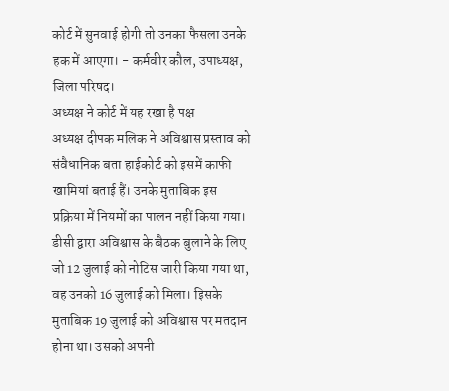कोर्ट में सुनवाई होगी तो उनका फैसला उनके हक में आएगा। - कर्मवीर कौल, उपाध्यक्ष, जिला परिषद।
अध्यक्ष ने कोर्ट में यह रखा है पक्ष
अध्यक्ष दीपक मलिक ने अविश्वास प्रस्ताव को संवैधानिक बता हाईकोर्ट को इसमें काफी खामियां बताई हैं। उनके मुताबिक इस प्रक्रिया में नियमों का पालन नहीं किया गया। डीसी द्वारा अविश्वास के बैठक बुलाने के लिए जो 12 जुलाई को नोटिस जारी किया गया था, वह उनको 16 जुलाई को मिला। इिसके मुताबिक 19 जुलाई को अविश्वास पर मतदान होना था। उसको अपनी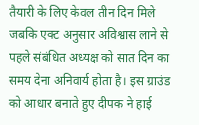तैयारी के लिए केवल तीन दिन मिले जबकि एक्ट अनुसार अविश्वास लाने से पहले संबंधित अध्यक्ष को सात दिन का समय देना अनिवार्य होता है। इस ग्राउंड को आधार बनाते हुए दीपक ने हाई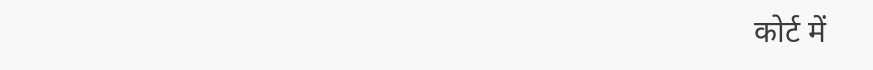कोर्ट में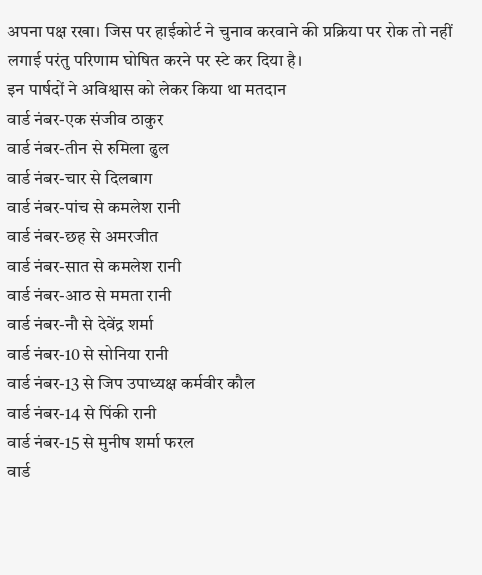अपना पक्ष रखा। जिस पर हाईकोर्ट ने चुनाव करवाने की प्रक्रिया पर रोक तो नहीं लगाई परंतु परिणाम घोषित करने पर स्टे कर दिया है।
इन पार्षदों ने अविश्वास को लेकर किया था मतदान
वार्ड नंबर-एक संजीव ठाकुर
वार्ड नंबर-तीन से रुमिला ढुल
वार्ड नंबर-चार से दिलबाग
वार्ड नंबर-पांच से कमलेश रानी
वार्ड नंबर-छह से अमरजीत
वार्ड नंबर-सात से कमलेश रानी
वार्ड नंबर-आठ से ममता रानी
वार्ड नंबर-नौ से देवेंद्र शर्मा
वार्ड नंबर-10 से सोनिया रानी
वार्ड नंबर-13 से जिप उपाध्यक्ष कर्मवीर कौल
वार्ड नंबर-14 से पिंकी रानी
वार्ड नंबर-15 से मुनीष शर्मा फरल
वार्ड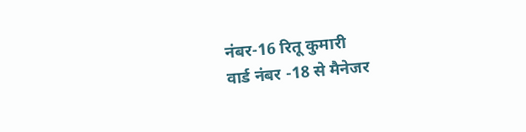नंबर-16 रितू कुमारी
वार्ड नंबर -18 से मैनेजर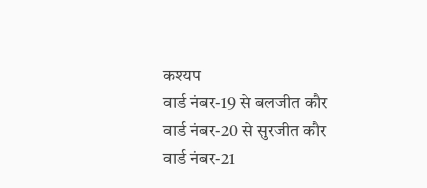कश्यप
वार्ड नंबर-19 से बलजीत कौर
वार्ड नंबर-20 से सुरजीत कौर
वार्ड नंबर-21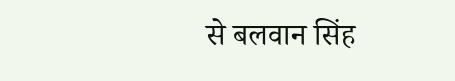से बलवान सिंह